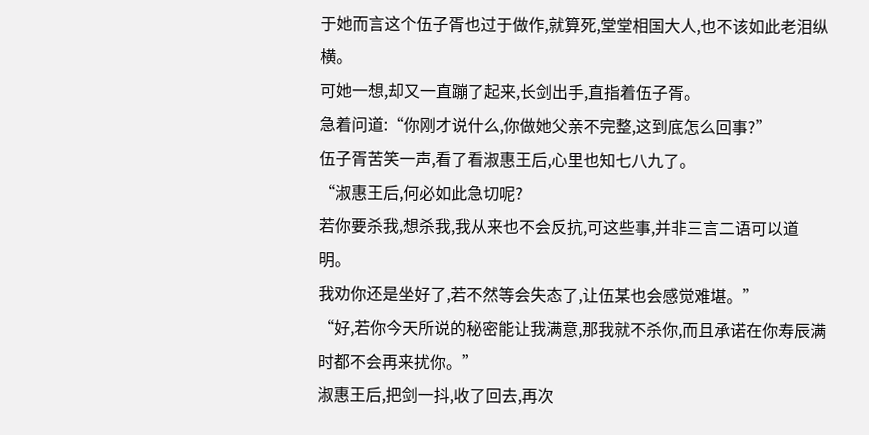于她而言这个伍子胥也过于做作,就算死,堂堂相国大人,也不该如此老泪纵横。
可她一想,却又一直蹦了起来,长剑出手,直指着伍子胥。
急着问道:“你刚才说什么,你做她父亲不完整,这到底怎么回事?”
伍子胥苦笑一声,看了看淑惠王后,心里也知七八九了。
“淑惠王后,何必如此急切呢?
若你要杀我,想杀我,我从来也不会反抗,可这些事,并非三言二语可以道明。
我劝你还是坐好了,若不然等会失态了,让伍某也会感觉难堪。”
“好,若你今天所说的秘密能让我满意,那我就不杀你,而且承诺在你寿辰满时都不会再来扰你。”
淑惠王后,把剑一抖,收了回去,再次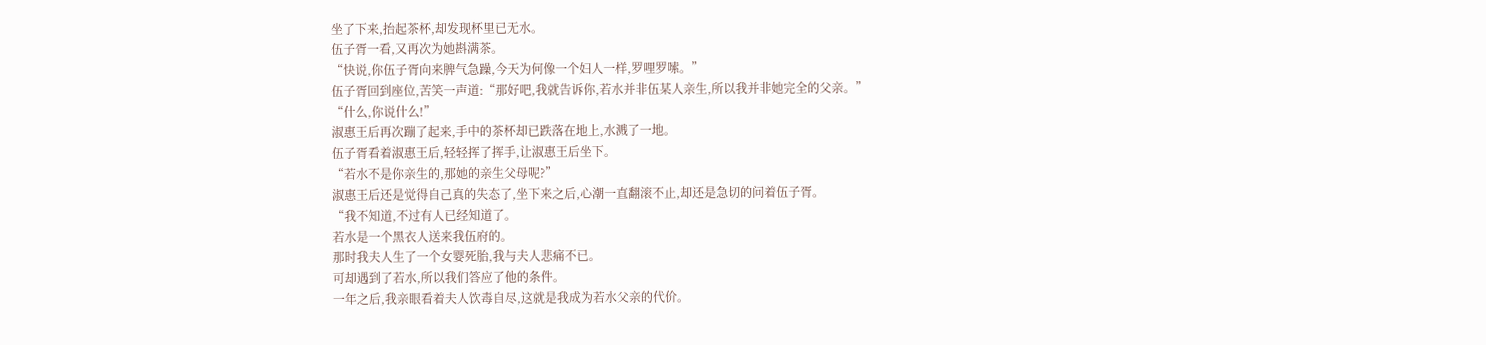坐了下来,抬起茶杯,却发现杯里已无水。
伍子胥一看,又再次为她斟满茶。
“快说,你伍子胥向来脾气急躁,今天为何像一个妇人一样,罗哩罗嗦。”
伍子胥回到座位,苦笑一声道:“那好吧,我就告诉你,若水并非伍某人亲生,所以我并非她完全的父亲。”
“什么,你说什么!”
淑惠王后再次蹦了起来,手中的茶杯却已跌落在地上,水溅了一地。
伍子胥看着淑惠王后,轻轻挥了挥手,让淑惠王后坐下。
“若水不是你亲生的,那她的亲生父母呢?”
淑惠王后还是觉得自己真的失态了,坐下来之后,心潮一直翻滚不止,却还是急切的问着伍子胥。
“我不知道,不过有人已经知道了。
若水是一个黑衣人送来我伍府的。
那时我夫人生了一个女婴死胎,我与夫人悲痛不已。
可却遇到了若水,所以我们答应了他的条件。
一年之后,我亲眼看着夫人饮毒自尽,这就是我成为若水父亲的代价。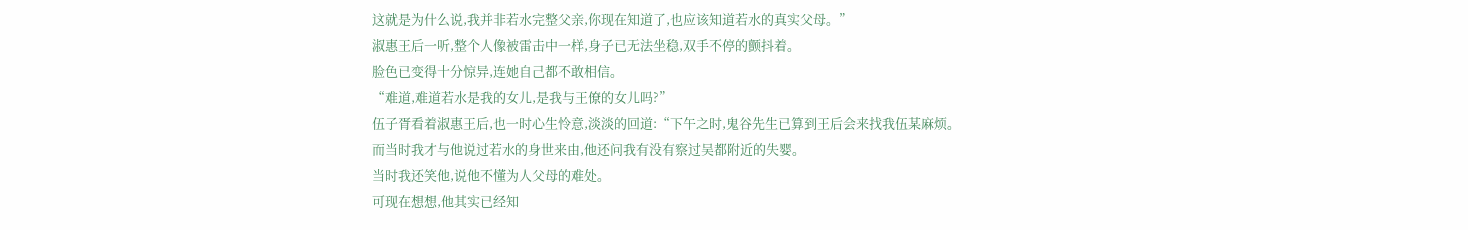这就是为什么说,我并非若水完整父亲,你现在知道了,也应该知道若水的真实父母。”
淑惠王后一听,整个人像被雷击中一样,身子已无法坐稳,双手不停的颤抖着。
脸色已变得十分惊异,连她自己都不敢相信。
“难道,难道若水是我的女儿,是我与王僚的女儿吗?”
伍子胥看着淑惠王后,也一时心生怜意,淡淡的回道:“下午之时,鬼谷先生已算到王后会来找我伍某麻烦。
而当时我才与他说过若水的身世来由,他还问我有没有察过吴都附近的失婴。
当时我还笑他,说他不懂为人父母的难处。
可现在想想,他其实已经知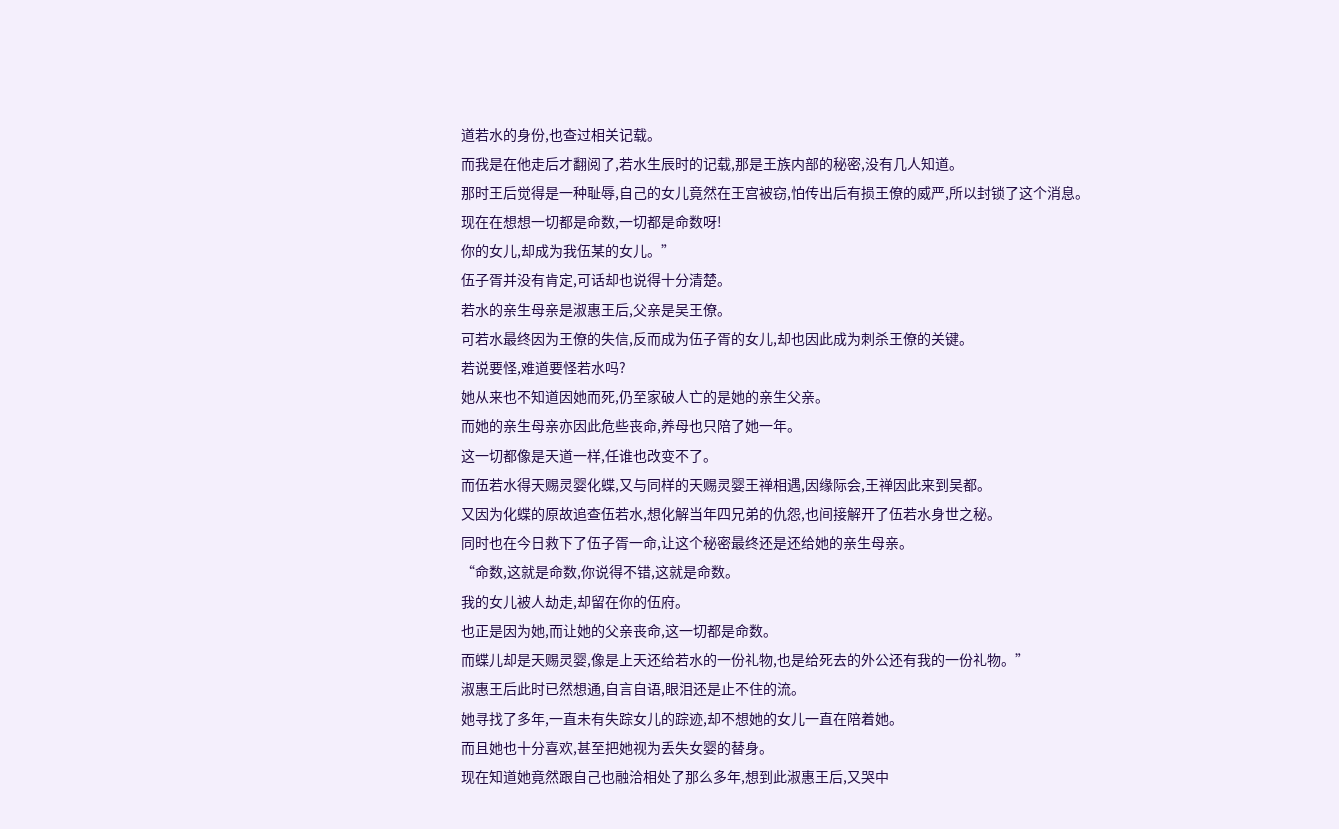道若水的身份,也查过相关记载。
而我是在他走后才翻阅了,若水生辰时的记载,那是王族内部的秘密,没有几人知道。
那时王后觉得是一种耻辱,自己的女儿竟然在王宫被窃,怕传出后有损王僚的威严,所以封锁了这个消息。
现在在想想一切都是命数,一切都是命数呀!
你的女儿,却成为我伍某的女儿。”
伍子胥并没有肯定,可话却也说得十分清楚。
若水的亲生母亲是淑惠王后,父亲是吴王僚。
可若水最终因为王僚的失信,反而成为伍子胥的女儿,却也因此成为刺杀王僚的关键。
若说要怪,难道要怪若水吗?
她从来也不知道因她而死,仍至家破人亡的是她的亲生父亲。
而她的亲生母亲亦因此危些丧命,养母也只陪了她一年。
这一切都像是天道一样,任谁也改变不了。
而伍若水得天赐灵婴化蝶,又与同样的天赐灵婴王禅相遇,因缘际会,王禅因此来到吴都。
又因为化蝶的原故追查伍若水,想化解当年四兄弟的仇怨,也间接解开了伍若水身世之秘。
同时也在今日救下了伍子胥一命,让这个秘密最终还是还给她的亲生母亲。
“命数,这就是命数,你说得不错,这就是命数。
我的女儿被人劫走,却留在你的伍府。
也正是因为她,而让她的父亲丧命,这一切都是命数。
而蝶儿却是天赐灵婴,像是上天还给若水的一份礼物,也是给死去的外公还有我的一份礼物。”
淑惠王后此时已然想通,自言自语,眼泪还是止不住的流。
她寻找了多年,一直未有失踪女儿的踪迹,却不想她的女儿一直在陪着她。
而且她也十分喜欢,甚至把她视为丢失女婴的替身。
现在知道她竟然跟自己也融洽相处了那么多年,想到此淑惠王后,又哭中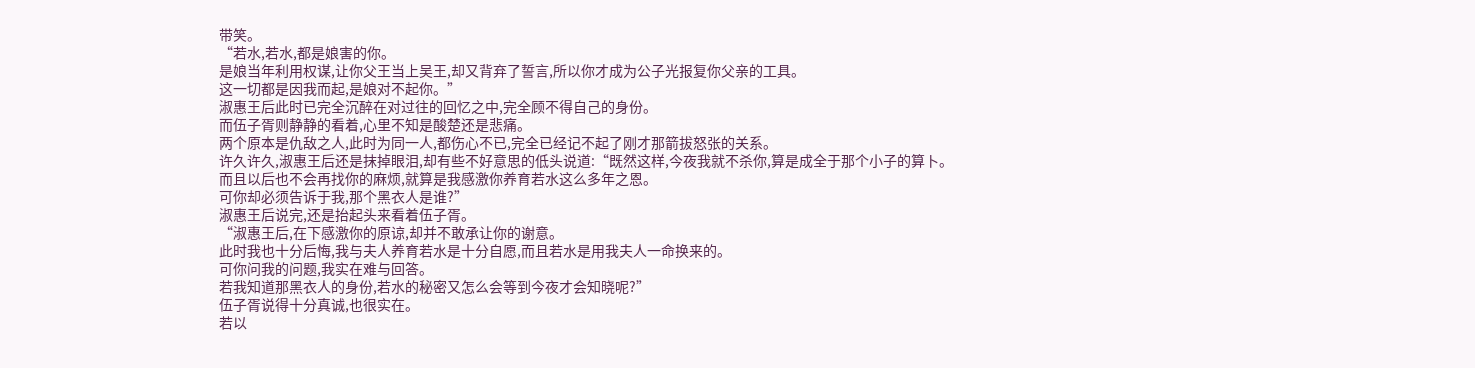带笑。
“若水,若水,都是娘害的你。
是娘当年利用权谋,让你父王当上吴王,却又背弃了誓言,所以你才成为公子光报复你父亲的工具。
这一切都是因我而起,是娘对不起你。”
淑惠王后此时已完全沉醉在对过往的回忆之中,完全顾不得自己的身份。
而伍子胥则静静的看着,心里不知是酸楚还是悲痛。
两个原本是仇敌之人,此时为同一人,都伤心不已,完全已经记不起了刚才那箭拔怒张的关系。
许久许久,淑惠王后还是抹掉眼泪,却有些不好意思的低头说道:“既然这样,今夜我就不杀你,算是成全于那个小子的算卜。
而且以后也不会再找你的麻烦,就算是我感激你养育若水这么多年之恩。
可你却必须告诉于我,那个黑衣人是谁?”
淑惠王后说完,还是抬起头来看着伍子胥。
“淑惠王后,在下感激你的原谅,却并不敢承让你的谢意。
此时我也十分后悔,我与夫人养育若水是十分自愿,而且若水是用我夫人一命换来的。
可你问我的问题,我实在难与回答。
若我知道那黑衣人的身份,若水的秘密又怎么会等到今夜才会知晓呢?”
伍子胥说得十分真诚,也很实在。
若以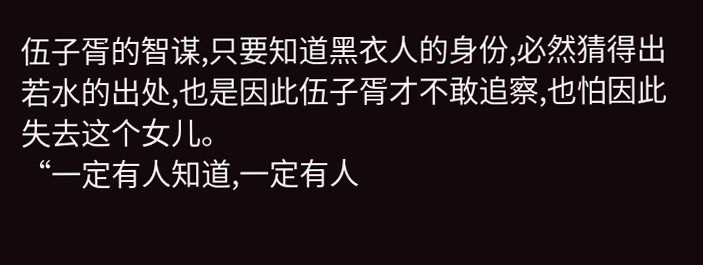伍子胥的智谋,只要知道黑衣人的身份,必然猜得出若水的出处,也是因此伍子胥才不敢追察,也怕因此失去这个女儿。
“一定有人知道,一定有人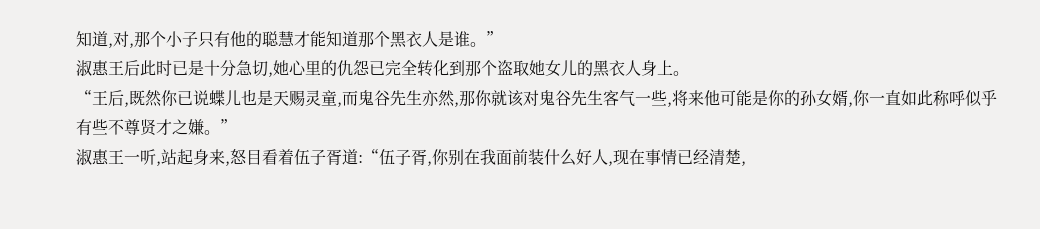知道,对,那个小子只有他的聪慧才能知道那个黑衣人是谁。”
淑惠王后此时已是十分急切,她心里的仇怨已完全转化到那个盗取她女儿的黑衣人身上。
“王后,既然你已说蝶儿也是天赐灵童,而鬼谷先生亦然,那你就该对鬼谷先生客气一些,将来他可能是你的孙女婿,你一直如此称呼似乎有些不尊贤才之嫌。”
淑惠王一听,站起身来,怒目看着伍子胥道:“伍子胥,你别在我面前装什么好人,现在事情已经清楚,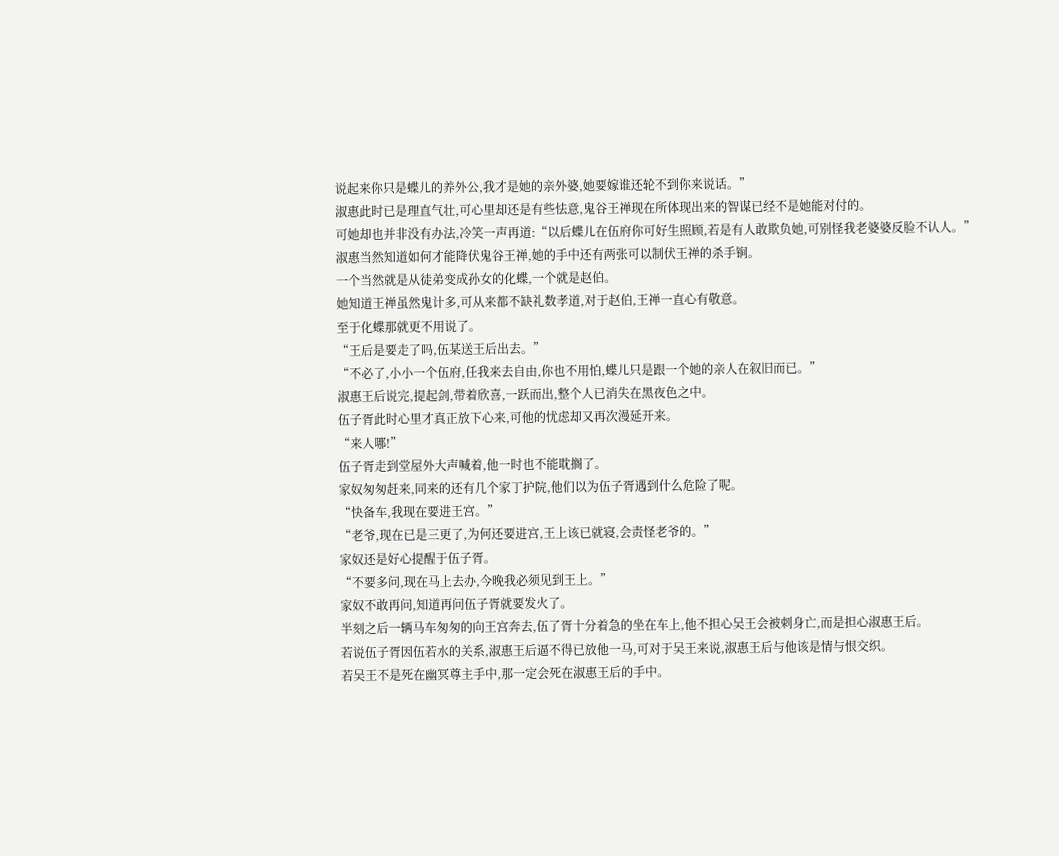说起来你只是蝶儿的养外公,我才是她的亲外婆,她要嫁谁还轮不到你来说话。”
淑惠此时已是理直气壮,可心里却还是有些怯意,鬼谷王禅现在所体现出来的智谋已经不是她能对付的。
可她却也并非没有办法,冷笑一声再道:“以后蝶儿在伍府你可好生照顾,若是有人敢欺负她,可别怪我老婆婆反脸不认人。”
淑惠当然知道如何才能降伏鬼谷王禅,她的手中还有两张可以制伏王禅的杀手锏。
一个当然就是从徒弟变成孙女的化蝶,一个就是赵伯。
她知道王禅虽然鬼计多,可从来都不缺礼数孝道,对于赵伯,王禅一直心有敬意。
至于化蝶那就更不用说了。
“王后是要走了吗,伍某送王后出去。”
“不必了,小小一个伍府,任我来去自由,你也不用怕,蝶儿只是跟一个她的亲人在叙旧而已。”
淑惠王后说完,提起剑,带着欣喜,一跃而出,整个人已消失在黑夜色之中。
伍子胥此时心里才真正放下心来,可他的忧虑却又再次漫延开来。
“来人哪!”
伍子胥走到堂屋外大声喊着,他一时也不能耽搁了。
家奴匆匆赶来,同来的还有几个家丁护院,他们以为伍子胥遇到什么危险了呢。
“快备车,我现在要进王宫。”
“老爷,现在已是三更了,为何还要进宫,王上该已就寝,会责怪老爷的。”
家奴还是好心提醒于伍子胥。
“不要多问,现在马上去办,今晚我必须见到王上。”
家奴不敢再问,知道再问伍子胥就要发火了。
半刻之后一辆马车匆匆的向王宫奔去,伍了胥十分着急的坐在车上,他不担心吴王会被刺身亡,而是担心淑惠王后。
若说伍子胥因伍若水的关系,淑惠王后逼不得已放他一马,可对于吴王来说,淑惠王后与他该是情与恨交织。
若吴王不是死在幽冥尊主手中,那一定会死在淑惠王后的手中。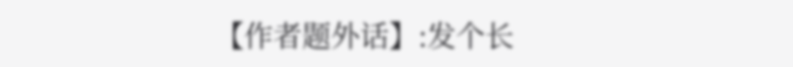【作者题外话】:发个长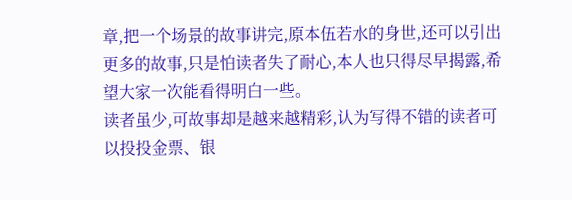章,把一个场景的故事讲完,原本伍若水的身世,还可以引出更多的故事,只是怕读者失了耐心,本人也只得尽早揭露,希望大家一次能看得明白一些。
读者虽少,可故事却是越来越精彩,认为写得不错的读者可以投投金票、银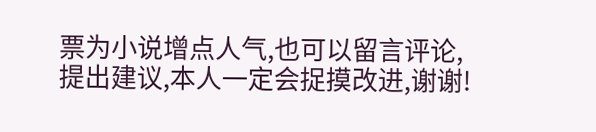票为小说增点人气,也可以留言评论,提出建议,本人一定会捉摸改进,谢谢!